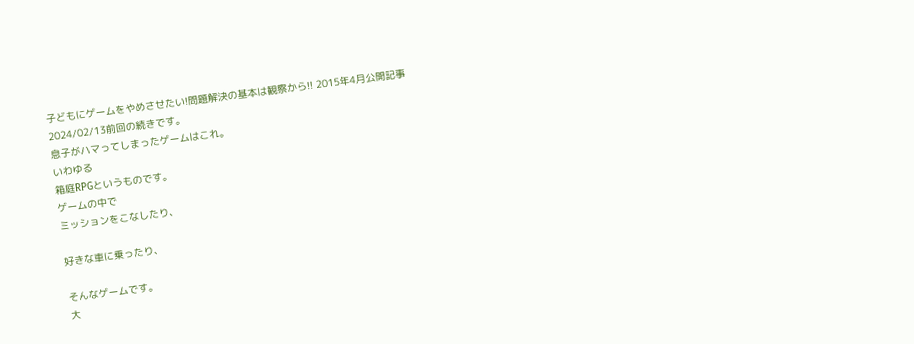子どもにゲームをやめさせたい!問題解決の基本は観察から!! 2015年4月公開記事
2024/02/13前回の続きです。
息子がハマってしまったゲームはこれ。
いわゆる
箱庭RPGというものです。
ゲームの中で
ミッションをこなしたり、

好きな車に乗ったり、

そんなゲームです。
大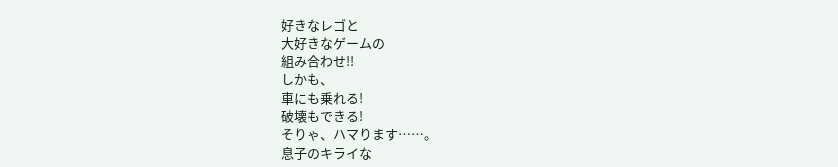好きなレゴと
大好きなゲームの
組み合わせ!!
しかも、
車にも乗れる!
破壊もできる!
そりゃ、ハマります……。
息子のキライな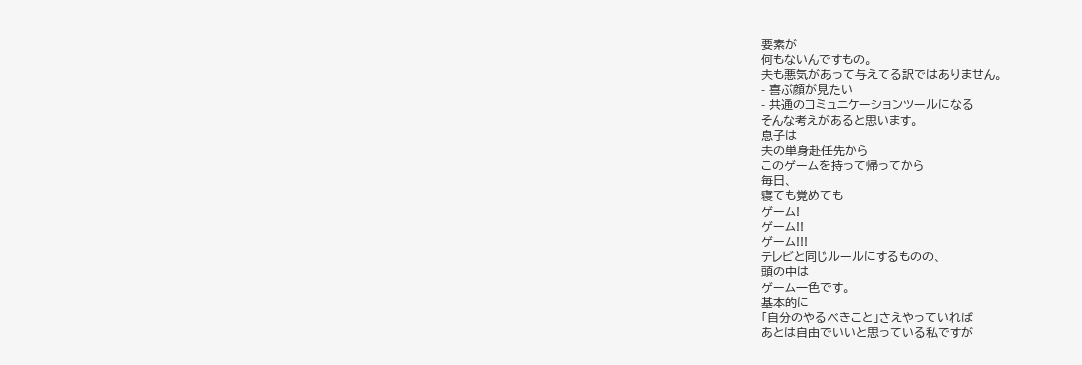要素が
何もないんですもの。
夫も悪気があって与えてる訳ではありません。
- 喜ぶ顔が見たい
- 共通のコミュニケーションツールになる
そんな考えがあると思います。
息子は
夫の単身赴任先から
このゲームを持って帰ってから
毎日、
寝ても覚めても
ゲーム!
ゲーム!!
ゲーム!!!
テレビと同じルールにするものの、
頭の中は
ゲーム一色です。
基本的に
「自分のやるべきこと」さえやっていれば
あとは自由でいいと思っている私ですが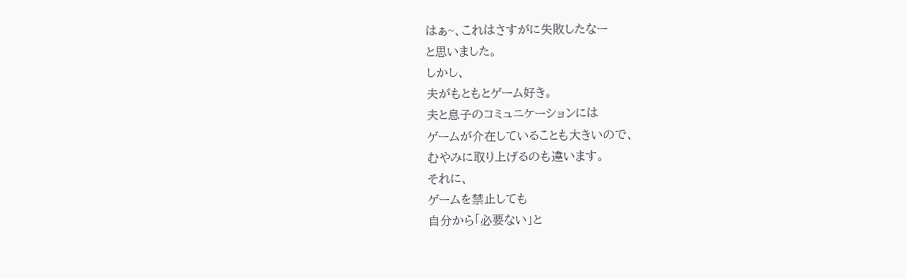はぁ~、これはさすがに失敗したなー
と思いました。
しかし、
夫がもともとゲーム好き。
夫と息子のコミュニケーションには
ゲームが介在していることも大きいので、
むやみに取り上げるのも違います。
それに、
ゲームを禁止しても
自分から「必要ない」と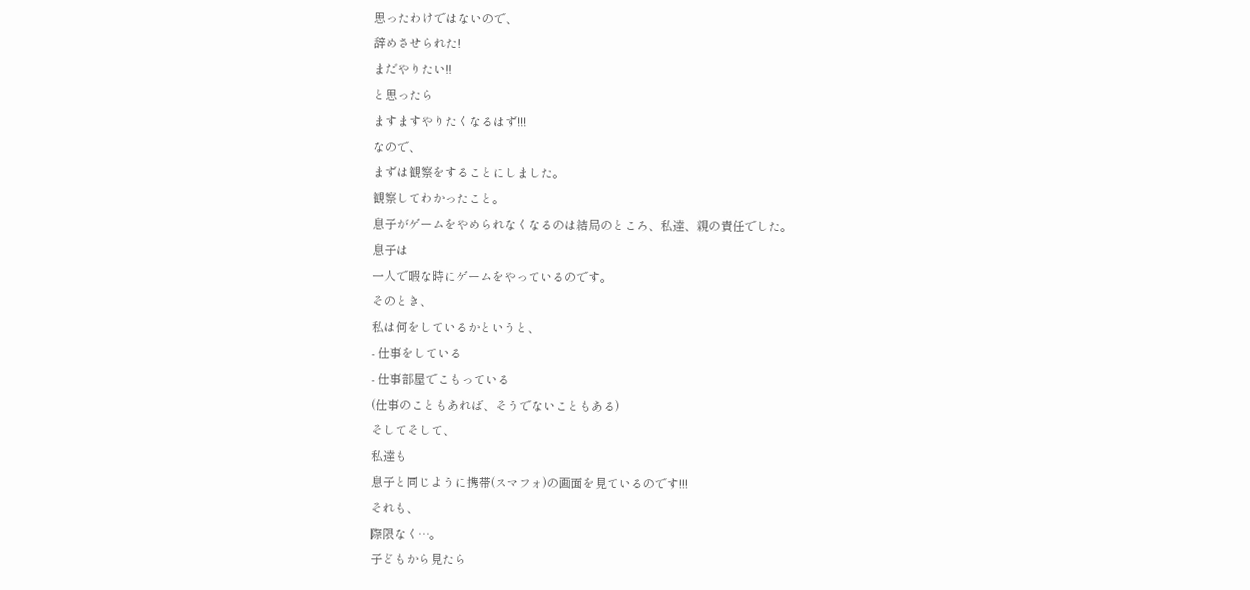思ったわけではないので、
辞めさせられた!
まだやりたい!!
と思ったら
ますますやりたくなるはず!!!
なので、
まずは観察をすることにしました。
観察してわかったこと。
息子がゲームをやめられなくなるのは結局のところ、私達、親の責任でした。
息子は
一人で暇な時にゲームをやっているのです。
そのとき、
私は何をしているかというと、
- 仕事をしている
- 仕事部屋でこもっている
(仕事のこともあれば、そうでないこともある)
そしてそして、
私達も
息子と同じように携帯(スマフォ)の画面を見ているのです!!!
それも、
際限なく…。
子どもから見たら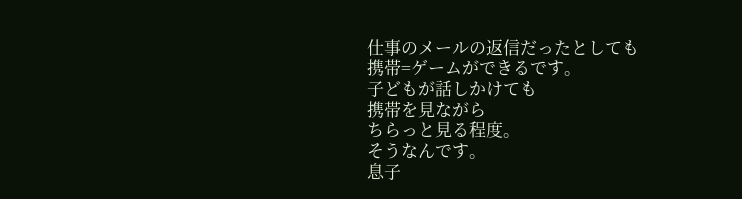仕事のメールの返信だったとしても
携帯=ゲームができるです。
子どもが話しかけても
携帯を見ながら
ちらっと見る程度。
そうなんです。
息子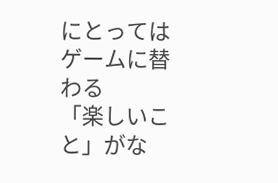にとっては
ゲームに替わる
「楽しいこと」がな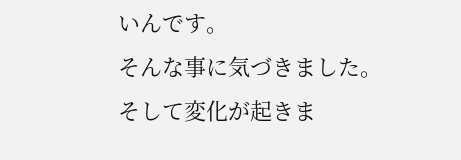いんです。
そんな事に気づきました。
そして変化が起きま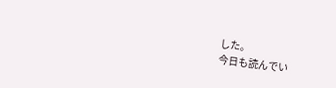した。
今日も読んでい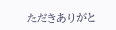ただきありがと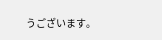うございます。